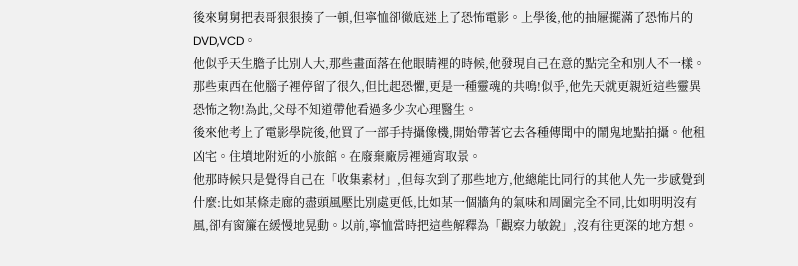後來舅舅把表哥狠狠揍了一頓,但寧恤卻徹底迷上了恐怖電影。上學後,他的抽屜擺滿了恐怖片的DVD,VCD。
他似乎天生膽子比別人大,那些畫面落在他眼睛裡的時候,他發現自己在意的點完全和別人不一樣。那些東西在他腦子裡停留了很久,但比起恐懼,更是一種靈魂的共鳴!似乎,他先天就更親近這些靈異恐怖之物!為此,父母不知道帶他看過多少次心理醫生。
後來他考上了電影學院後,他買了一部手持攝像機,開始帶著它去各種傳聞中的鬧鬼地點拍攝。他租凶宅。住墳地附近的小旅館。在廢棄廠房裡通宵取景。
他那時候只是覺得自己在「收集素材」,但每次到了那些地方,他總能比同行的其他人先一步感覺到什麼:比如某條走廊的盡頭風壓比別處更低,比如某一個牆角的氣味和周圍完全不同,比如明明沒有風,卻有窗簾在緩慢地晃動。以前,寧恤當時把這些解釋為「觀察力敏銳」,沒有往更深的地方想。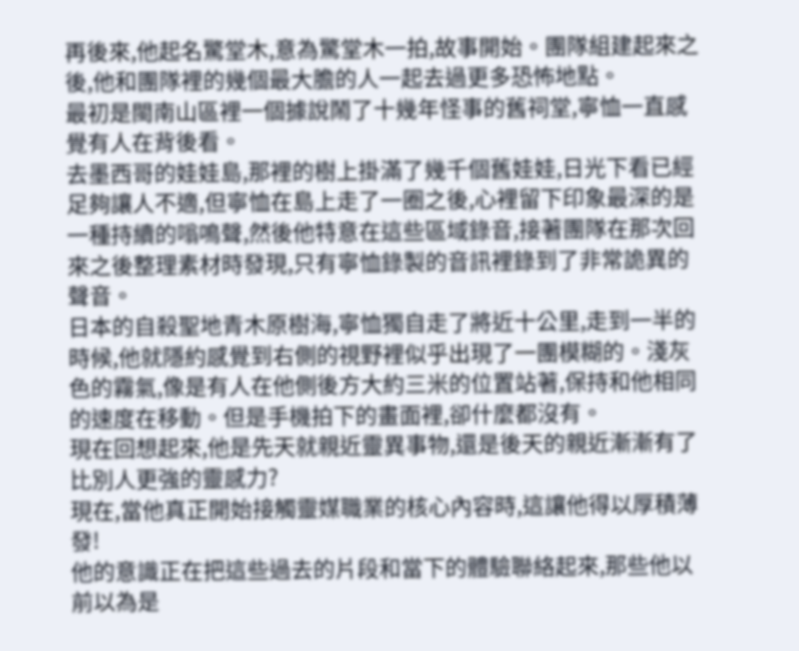再後來,他起名驚堂木,意為驚堂木一拍,故事開始。團隊組建起來之後,他和團隊裡的幾個最大膽的人一起去過更多恐怖地點。
最初是閩南山區裡一個據說鬧了十幾年怪事的舊祠堂,寧恤一直感覺有人在背後看。
去墨西哥的娃娃島,那裡的樹上掛滿了幾千個舊娃娃,日光下看已經足夠讓人不適,但寧恤在島上走了一圈之後,心裡留下印象最深的是一種持續的嗡鳴聲,然後他特意在這些區域錄音,接著團隊在那次回來之後整理素材時發現,只有寧恤錄製的音訊裡錄到了非常詭異的聲音。
日本的自殺聖地青木原樹海,寧恤獨自走了將近十公里,走到一半的時候,他就隱約感覺到右側的視野裡似乎出現了一團模糊的。淺灰色的霧氣,像是有人在他側後方大約三米的位置站著,保持和他相同的速度在移動。但是手機拍下的畫面裡,卻什麼都沒有。
現在回想起來,他是先天就親近靈異事物,還是後天的親近漸漸有了比別人更強的靈感力?
現在,當他真正開始接觸靈媒職業的核心內容時,這讓他得以厚積薄發!
他的意識正在把這些過去的片段和當下的體驗聯絡起來,那些他以前以為是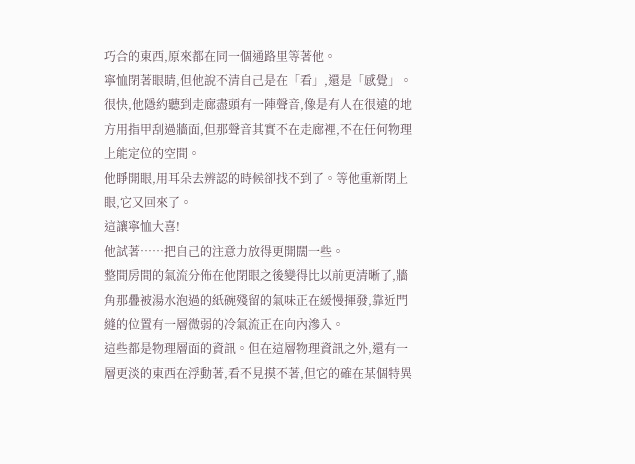巧合的東西,原來都在同一個通路里等著他。
寧恤閉著眼睛,但他說不清自己是在「看」,還是「感覺」。
很快,他隱約聽到走廊盡頭有一陣聲音,像是有人在很遠的地方用指甲刮過牆面,但那聲音其實不在走廊裡,不在任何物理上能定位的空間。
他睜開眼,用耳朵去辨認的時候卻找不到了。等他重新閉上眼,它又回來了。
這讓寧恤大喜!
他試著……把自己的注意力放得更開闊一些。
整間房間的氣流分佈在他閉眼之後變得比以前更清晰了,牆角那疊被湯水泡過的紙碗殘留的氣味正在緩慢揮發,靠近門縫的位置有一層微弱的冷氣流正在向內滲入。
這些都是物理層面的資訊。但在這層物理資訊之外,還有一層更淡的東西在浮動著,看不見摸不著,但它的確在某個特異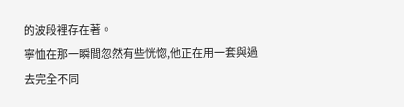的波段裡存在著。
寧恤在那一瞬間忽然有些恍惚,他正在用一套與過去完全不同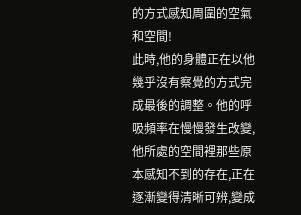的方式感知周圍的空氣和空間!
此時,他的身體正在以他幾乎沒有察覺的方式完成最後的調整。他的呼吸頻率在慢慢發生改變,他所處的空間裡那些原本感知不到的存在,正在逐漸變得清晰可辨,變成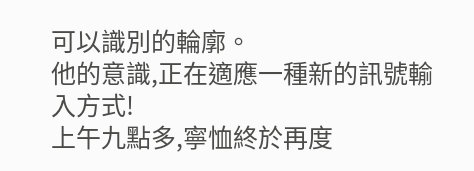可以識別的輪廓。
他的意識,正在適應一種新的訊號輸入方式!
上午九點多,寧恤終於再度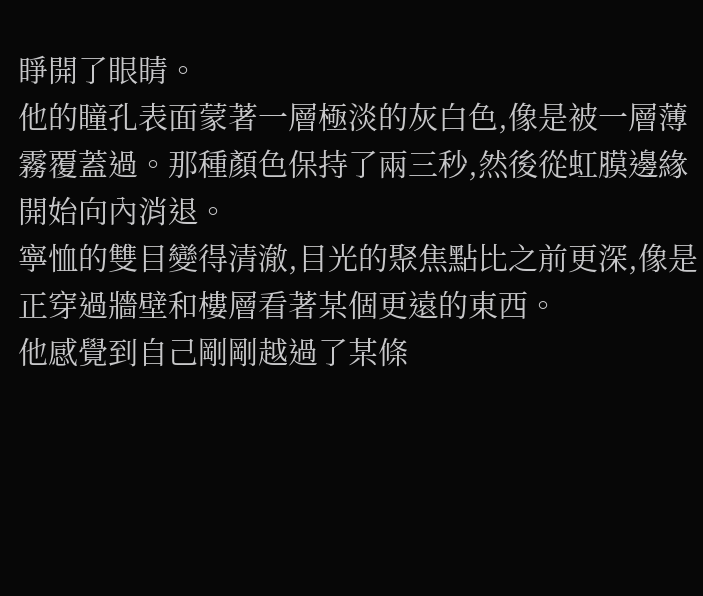睜開了眼睛。
他的瞳孔表面蒙著一層極淡的灰白色,像是被一層薄霧覆蓋過。那種顏色保持了兩三秒,然後從虹膜邊緣開始向內消退。
寧恤的雙目變得清澈,目光的聚焦點比之前更深,像是正穿過牆壁和樓層看著某個更遠的東西。
他感覺到自己剛剛越過了某條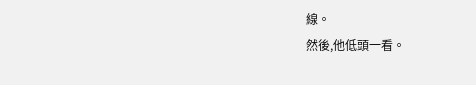線。
然後,他低頭一看。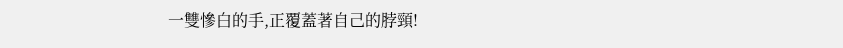一雙慘白的手,正覆蓋著自己的脖頸!